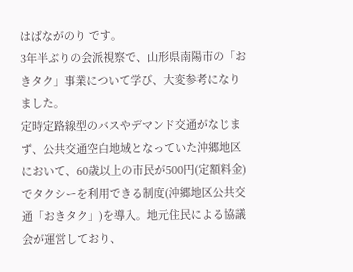はばながのり です。
3年半ぶりの会派視察で、山形県南陽市の「おきタク」事業について学び、大変参考になりました。
定時定路線型のバスやデマンド交通がなじまず、公共交通空白地域となっていた沖郷地区において、60歳以上の市民が500円(定額料金)でタクシーを利用できる制度(沖郷地区公共交通「おきタク」)を導入。地元住民による協議会が運営しており、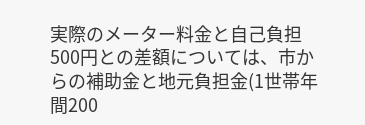実際のメーター料金と自己負担500円との差額については、市からの補助金と地元負担金(1世帯年間200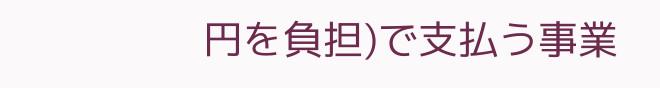円を負担)で支払う事業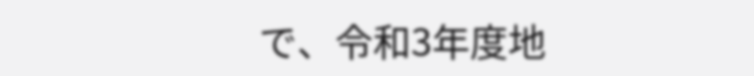で、令和3年度地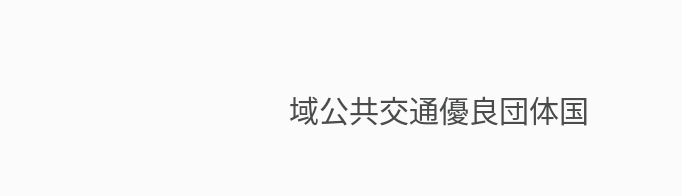域公共交通優良団体国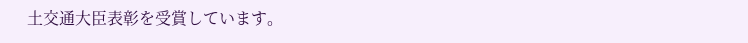土交通大臣表彰を受賞しています。